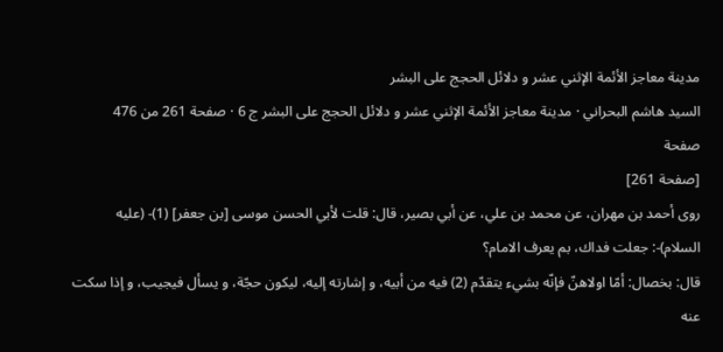مدينة معاجز الأئمة الإثني عشر و دلائل الحجج على البشر
السيد هاشم البحراني · مدينة معاجز الأئمة الإثني عشر و دلائل الحجج على البشر ج 6 · صفحة 261 من 476
صفحة
[صفحة 261]
روى أحمد بن مهران، عن محمد بن علي، عن أبي بصير، قال: قلت لأبي الحسن موسى [بن جعفر] (1)- (عليه السلام)-: جعلت فداك، بم يعرف الامام؟
قال: بخصال: أمّا اولاهنّ فإنّه بشيء يتقدّم (2) فيه من أبيه، و إشارته إليه، ليكون حجّة، و يسأل فيجيب، و إذا سكت عنه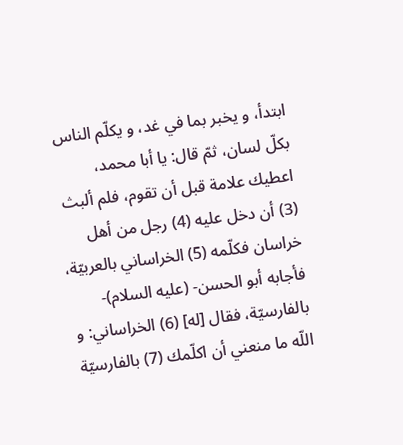ابتدأ، و يخبر بما في غد، و يكلّم الناس بكلّ لسان، ثمّ قال: يا أبا محمد، اعطيك علامة قبل أن تقوم، فلم ألبث (3) أن دخل عليه (4) رجل من أهل خراسان فكلّمه (5) الخراساني بالعربيّة، فأجابه أبو الحسن- (عليه السلام)- بالفارسيّة، فقال [له] (6) الخراساني: و اللّه ما منعني أن اكلّمك (7) بالفارسيّة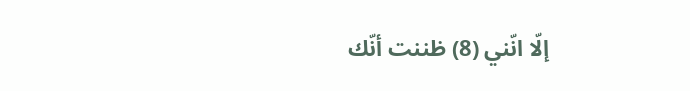إلّا انّني (8) ظننت أنّك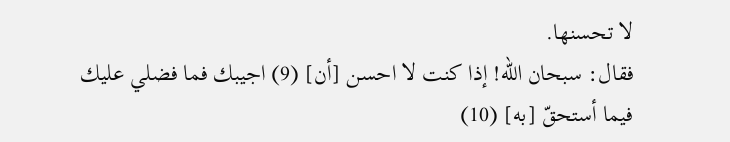لا تحسنها.
فقال: سبحان اللّه! إذا كنت لا احسن [أن] (9) اجيبك فما فضلي عليك فيما أستحقّ [به] (10)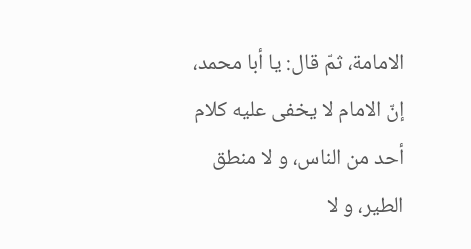الامامة، ثمّ قال: يا أبا محمد، إنّ الامام لا يخفى عليه كلام أحد من الناس، و لا منطق الطير، و لا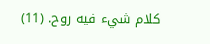كلام شيء فيه روح. (11)